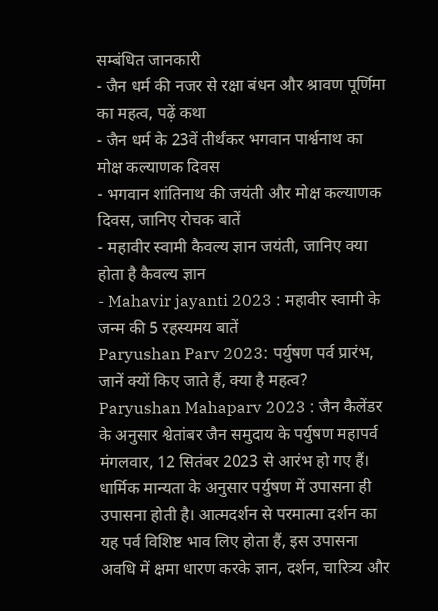सम्बंधित जानकारी
- जैन धर्म की नजर से रक्षा बंधन और श्रावण पूर्णिमा का महत्व, पढ़ें कथा
- जैन धर्म के 23वें तीर्थंकर भगवान पार्श्वनाथ का मोक्ष कल्याणक दिवस
- भगवान शांतिनाथ की जयंती और मोक्ष कल्याणक दिवस, जानिए रोचक बातें
- महावीर स्वामी कैवल्य ज्ञान जयंती, जानिए क्या होता है कैवल्य ज्ञान
- Mahavir jayanti 2023 : महावीर स्वामी के जन्म की 5 रहस्यमय बातें
Paryushan Parv 2023: पर्युषण पर्व प्रारंभ, जानें क्यों किए जाते हैं, क्या है महत्व?
Paryushan Mahaparv 2023 : जैन कैलेंडर के अनुसार श्वेतांबर जैन समुदाय के पर्युषण महापर्व मंगलवार, 12 सितंबर 2023 से आरंभ हो गए हैं। धार्मिक मान्यता के अनुसार पर्युषण में उपासना ही उपासना होती है। आत्मदर्शन से परमात्मा दर्शन का यह पर्व विशिष्ट भाव लिए होता हैं, इस उपासना अवधि में क्षमा धारण करके ज्ञान, दर्शन, चारित्र्य और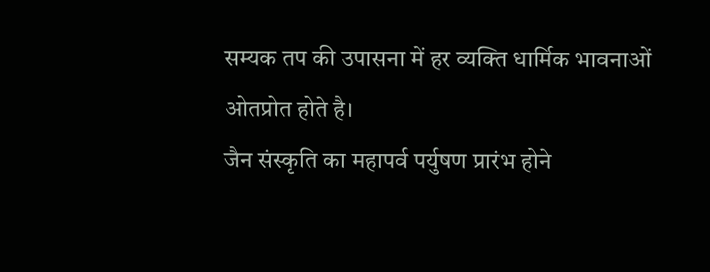सम्यक तप की उपासना में हर व्यक्ति धार्मिक भावनाओं ओतप्रोत होते है।
जैन संस्कृति का महापर्व पर्युषण प्रारंभ होने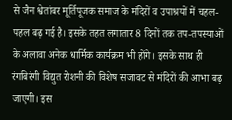से जैन श्वेतांबर मूर्तिपूजक समाज के मंदिरों व उपाश्रयों में चहल-पहल बढ़ गई है। इसके तहत लगातार 8 दिनों तक तप-तपस्याओं के अलावा अनेक धार्मिक कार्यक्रम भी होंगे। इसके साथ ही रंगबिरंगी विद्युत रोशनी की विशेष सजावट से मंदिरों की आभा बढ़ जाएगी। इस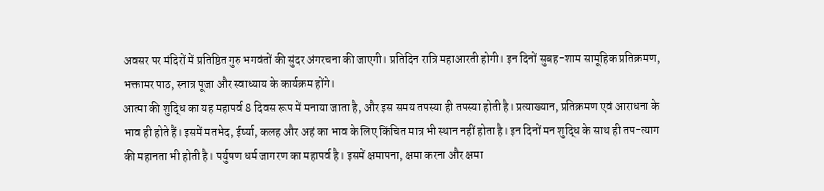अवसर पर मंदिरों में प्रतिष्ठित गुरु भगवंतों की सुंदर अंगरचना की जाएगी। प्रतिदिन रात्रि महाआरती होगी। इन दिनों सुबह-शाम सामूहिक प्रतिक्रमण, भक्तामर पाठ, स्नात्र पूजा और स्वाध्याय के कार्यक्रम होंगे।
आत्मा की शुद्धि का यह महापर्व 8 दिवस रूप में मनाया जाता है, और इस समय तपस्या ही तपस्या होती है। प्रत्याख्यान, प्रतिक्रमण एवं आराधना के भाव ही होते हैं। इसमें मतभेद, ईर्ष्या, कलह और अहं का भाव के लिए किंचित मात्र भी स्थान नहीं होता है। इन दिनों मन शुद्धि के साथ ही तप-त्याग की महानता भी होती है। पर्युषण धर्म जागरण का महापर्व है। इसमें क्षमापना, क्षमा करना और क्षमा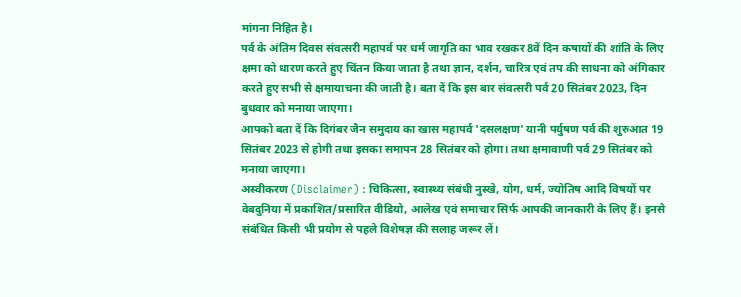मांगना निहित है।
पर्व के अंतिम दिवस संवत्सरी महापर्व पर धर्म जागृति का भाव रखकर 8वें दिन कषायों की शांति के लिए क्षमा को धारण करते हुए चिंतन किया जाता है तथा ज्ञान, दर्शन, चारित्र एवं तप की साधना को अंगिकार करते हुए सभी से क्षमायाचना की जाती है। बता दें कि इस बार संवत्सरी पर्व 20 सितंबर 2023, दिन बुधवार को मनाया जाएगा।
आपको बता दें कि दिगंबर जैन समुदाय का खास महापर्व 'दसलक्षण' यानी पर्युषण पर्व की शुरुआत 19 सितंबर 2023 से होगी तथा इसका समापन 28 सितंबर को होगा। तथा क्षमावाणी पर्व 29 सितंबर को मनाया जाएगा।
अस्वीकरण (Disclaimer) : चिकित्सा, स्वास्थ्य संबंधी नुस्खे, योग, धर्म, ज्योतिष आदि विषयों पर वेबदुनिया में प्रकाशित/प्रसारित वीडियो, आलेख एवं समाचार सिर्फ आपकी जानकारी के लिए हैं। इनसे संबंधित किसी भी प्रयोग से पहले विशेषज्ञ की सलाह जरूर लें।